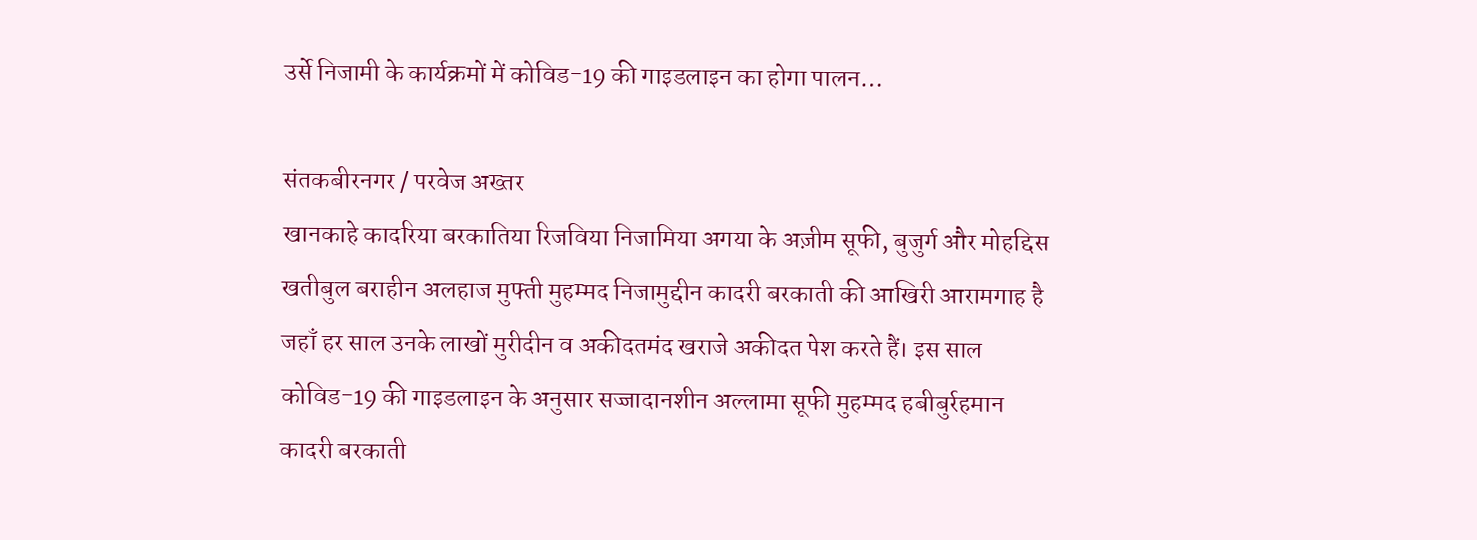उर्से निजामी के कार्यक्रमों में कोविड-19 की गाइडलाइन का होगा पालन…

संतकबीरनगर / परवेज अख्तर
खानकाहे कादरिया बरकातिया रिजविया निजामिया अगया के अज़ीम सूफी, बुजुर्ग और मोहद्दिस खतीबुल बराहीन अलहाज मुफ्ती मुहम्मद निजामुद्दीन कादरी बरकाती की आखिरी आरामगाह है जहाँ हर साल उनके लाखों मुरीदीन व अकीदतमंद खराजे अकीदत पेश करते हैं। इस साल कोविड-19 की गाइडलाइन के अनुसार सज्जादानशीन अल्लामा सूफी मुहम्मद हबीबुर्रहमान कादरी बरकाती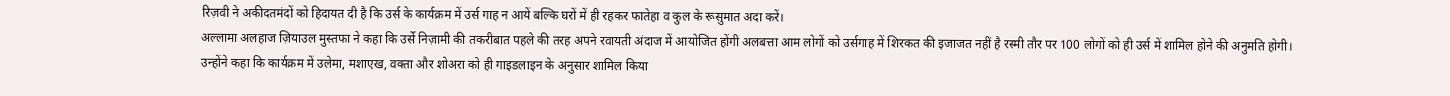रिज़वी ने अकीदतमंदों को हिदायत दी है कि उर्स के कार्यक्रम में उर्स गाह न आयें बल्कि घरों में ही रहकर फातेहा व कुल के रूसुमात अदा करें।
अल्लामा अलहाज ज़ियाउल मुस्तफा ने कहा कि उर्से निज़ामी की तकरीबात पहले की तरह अपने रवायती अंदाज में आयोजित होंगी अलबत्ता आम लोगों को उर्सगाह में शिरकत की इजाजत नहीं है रस्मी तौर पर 100 लोगों को ही उर्स में शामिल होने की अनुमति होगी।
उन्होंने कहा कि कार्यक्रम में उलेमा, मशाएख, वक्ता और शोअरा को ही गाइडलाइन के अनुसार शामिल किया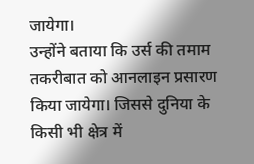जायेगा।
उन्होंने बताया कि उर्स की तमाम तकरीबात को आनलाइन प्रसारण किया जायेगा। जिससे दुनिया के किसी भी क्षेत्र में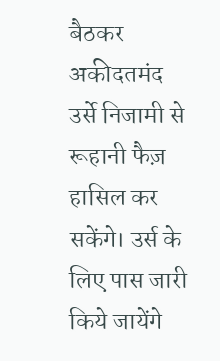बैठकर अकीदतमंद उर्से निजामी से रूहानी फैज़ हासिल कर सकेंगे। उर्स के लिए पास जारी किये जायेंगे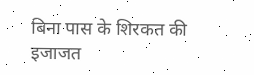बिना पास के शिरकत की इजाजत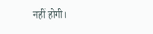नहीं होगी।